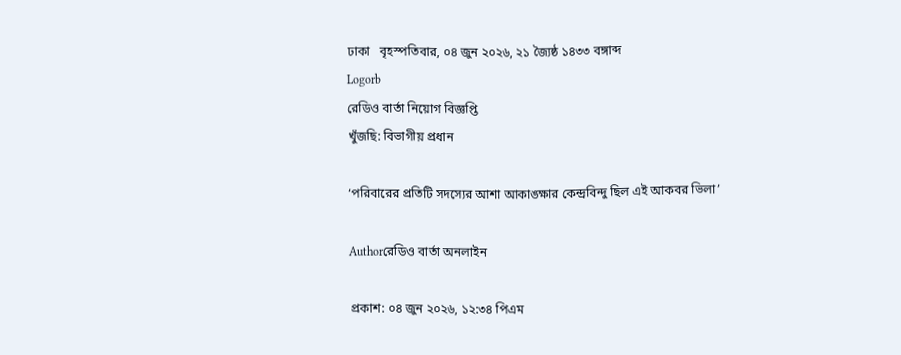ঢাকা   বৃহস্পতিবার, ০৪ জুন ২০২৬, ২১ জ্যৈষ্ঠ ১৪৩৩ বঙ্গাব্দ
Logorb
রেডিও বার্তা নিয়োগ বিজ্ঞপ্তি
খুঁজছি: বিভাগীয় প্রধান

‘পরিবারের প্রতিটি সদস্যের আশা আকাঙ্ক্ষার কেন্দ্রবিন্দু ছিল এই আকবর ভিলা’

Authorরেডিও বার্তা অনলাইন

প্রকাশ: ০৪ জুন ২০২৬, ১২:৩৪ পিএম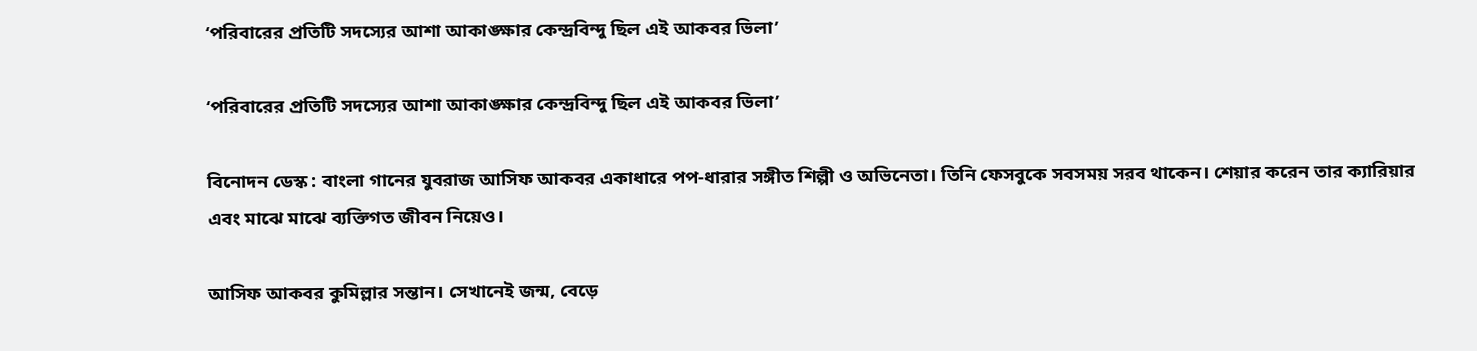‘পরিবারের প্রতিটি সদস্যের আশা আকাঙ্ক্ষার কেন্দ্রবিন্দু ছিল এই আকবর ভিলা’

‘পরিবারের প্রতিটি সদস্যের আশা আকাঙ্ক্ষার কেন্দ্রবিন্দু ছিল এই আকবর ভিলা’

বিনোদন ডেস্ক : বাংলা গানের যুবরাজ আসিফ আকবর একাধারে পপ-ধারার সঙ্গীত শিল্পী ও অভিনেতা। তিনি ফেসবুকে সবসময় সরব থাকেন। শেয়ার করেন তার ক্যারিয়ার এবং মাঝে মাঝে ব্যক্তিগত জীবন নিয়েও।

আসিফ আকবর কুমিল্লার সন্তান। সেখানেই জন্ম, বেড়ে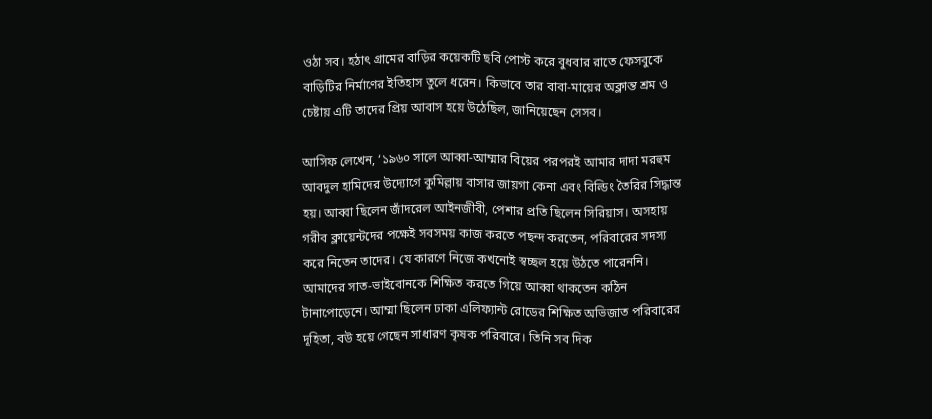ওঠা সব। হঠাৎ গ্রামের বাড়ির কয়েকটি ছবি পোস্ট করে বুধবার রাতে ফেসবুকে বাড়িটির নির্মাণের ইতিহাস তুলে ধরেন। কিভাবে তার বাবা-মায়ের অক্লান্ত শ্রম ও চেষ্টায় এটি তাদের প্রিয় আবাস হয়ে উঠেছিল, জানিয়েছেন সেসব।

আসিফ লেখেন, ‘১৯৬০ সালে আব্বা-আম্মার বিয়ের পরপরই আমার দাদা মরহুম আবদুল হামিদের উদ্যোগে কুমিল্লায় বাসার জায়গা কেনা এবং বিল্ডিং তৈরির সিদ্ধান্ত হয়। আব্বা ছিলেন জাঁদরেল আইনজীবী, পেশার প্রতি ছিলেন সিরিয়াস। অসহায় গরীব ক্লায়েন্টদের পক্ষেই সবসময় কাজ করতে পছন্দ করতেন, পরিবারের সদস্য করে নিতেন তাদের। যে কারণে নিজে কখনোই স্বচ্ছল হয়ে উঠতে পারেননি। আমাদের সাত-ভাইবোনকে শিক্ষিত করতে গিয়ে আব্বা থাকতেন কঠিন টানাপোড়েনে। আম্মা ছিলেন ঢাকা এলিফ্যান্ট রোডের শিক্ষিত অভিজাত পরিবারের দূহিতা, বউ হয়ে গেছেন সাধারণ কৃষক পরিবারে। তিনি সব দিক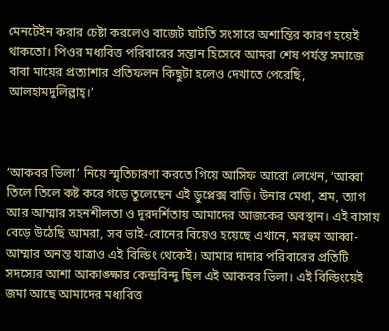মেনটেইন করার চেষ্টা করলেও বাজেট ঘাটতি সংসারে অশান্তির কারণ হয়েই থাকতো। পিওর মধ্যবিত্ত পরিবারের সন্তান হিসেবে আমরা শেষ পর্যন্ত সমাজে বাবা মায়ের প্রত্যাশার প্রতিফলন কিছুটা হলেও দেখাতে পেরেছি, আলহামদুলিল্লাহ্।’



‘আকবর ভিলা’ নিয়ে স্মৃতিচারণা করতে গিয়ে আসিফ আরো লেখেন, ‘আব্বা তিলে তিলে কষ্ট করে গড়ে তুলেছেন এই ডুপ্লেক্স বাড়ি। উনার মেধা, শ্রম, ত্যাগ আর আম্মার সহনশীলতা ও দূরদর্শিতায় আমাদের আজকের অবস্থান। এই বাসায় বেড়ে উঠেছি আমরা, সব ভাই-বোনের বিয়েও হয়েছে এখানে, মরহুম আব্বা-আম্মার অনন্ত যাত্রাও এই বিল্ডিং থেকেই। আমার দাদার পরিবারের প্রতিটি সদস্যের আশা আকাঙ্ক্ষার কেন্দ্রবিন্দু ছিল এই আকবর ভিলা। এই বিল্ডিংয়েই জমা আছে আমাদের মধ্যবিত্ত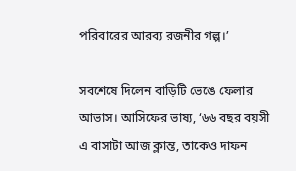পরিবারের আরব্য রজনীর গল্প।’

সবশেষে দিলেন বাড়িটি ভেঙে ফেলার আভাস। আসিফের ভাষ্য, ‘৬৬ বছর বয়সী এ বাসাটা আজ ক্লান্ত, তাকেও দাফন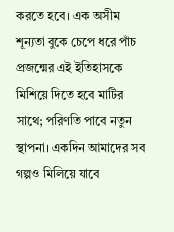করতে হবে। এক অসীম শূন্যতা বুকে চেপে ধরে পাঁচ প্রজন্মের এই ইতিহাসকে মিশিয়ে দিতে হবে মাটির সাথে; পরিণতি পাবে নতুন স্থাপনা। একদিন আমাদের সব গল্পও মিলিয়ে যাবে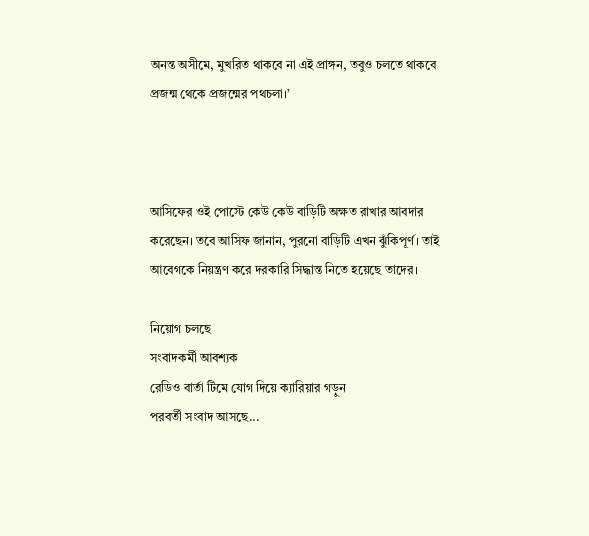অনন্ত অসীমে, মুখরিত থাকবে না এই প্রাঙ্গন, তবুও চলতে থাকবে প্রজন্ম থেকে প্রজন্মের পথচলা।’



আসিফের ওই পোস্টে কেউ কেউ বাড়িটি অক্ষত রাখার আবদার করেছেন। তবে আসিফ জানান, পুরনো বাড়িটি এখন ঝুঁকিপূর্ণ। তাই আবেগকে নিয়ন্ত্রণ করে দরকারি সিদ্ধান্ত নিতে হয়েছে তাদের।

নিয়োগ চলছে
সংবাদকর্মী আবশ্যক
রেডিও বার্তা টিমে যোগ দিয়ে ক্যারিয়ার গড়ুন
পরবর্তী সংবাদ আসছে...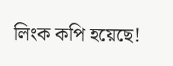লিংক কপি হয়েছে!